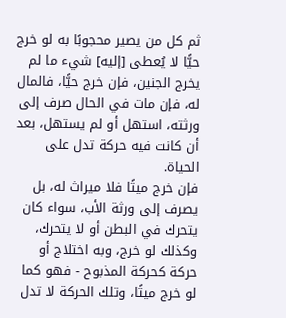ثم كل من يصير محجوبًا به لو خرج حيًّا لا يُعطى [إليه] شيء ما لم يخرج الجنين، فإن خرج حيًّا، فالمال له، فإن مات في الحال صرف إلى ورثته، استهل أو لم يستهل، بعد أن كانت فيه حركة تدل على الحياة.
فإن خرج ميتًا فلا ميراث له، بل يصرف إلى ورثة الأب، سواء كان يتحرك في البطن أو لا يتحرك، وكذلك لو خرج، وبه اختلاج أو حركة كحركة المذبوح - فهو كما لو خرج ميتًا، وتلك الحركة لا تدل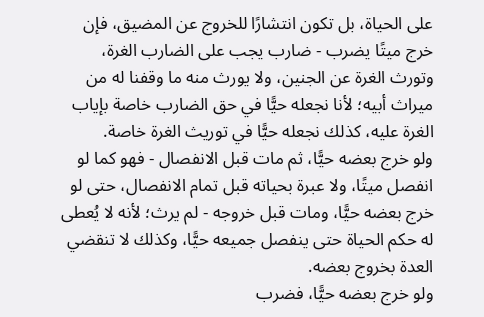على الحياة، بل تكون انتشارًا للخروج عن المضيق، فإن خرج ميتًا يضرب - ضارب يجب على الضارب الغرة، وتورث الغرة عن الجنين، ولا يورث منه ما وقفنا له من ميراث أبيه؛ لأنا نجعله حيًّا في حق الضارب خاصة بإياب الغرة عليه، كذلك نجعله حيًّا في توريث الغرة خاصة.
ولو خرج بعضه حيًّا، ثم مات قبل الانفصال - فهو كما لو انفصل ميتًا، ولا عبرة بحياته قبل تمام الانفصال، حتى لو خرج بعضه حيًّا، ومات قبل خروجه - لم يرث؛ لأنه لا يُعطى له حكم الحياة حتى ينفصل جميعه حيًّا، وكذلك لا تنقضي العدة بخروج بعضه.
ولو خرج بعضه حيًّا، فضرب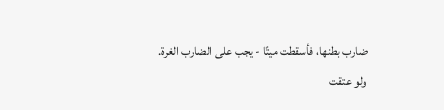ضارب بطنها، فأسقطت ميتًا - يجب على الضارب الغرة.
ولو عتقت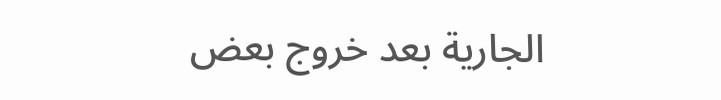الجارية بعد خروج بعض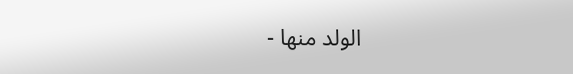الولد منها -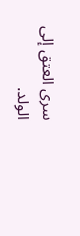سرى العتق إلى الولد.